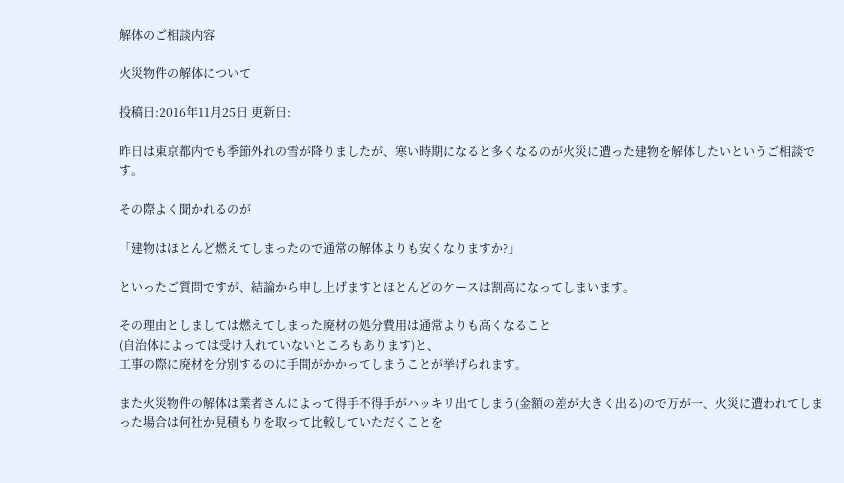解体のご相談内容

火災物件の解体について

投稿日:2016年11月25日 更新日:

昨日は東京都内でも季節外れの雪が降りましたが、寒い時期になると多くなるのが火災に遭った建物を解体したいというご相談です。

その際よく聞かれるのが

「建物はほとんど燃えてしまったので通常の解体よりも安くなりますか?」

といったご質問ですが、結論から申し上げますとほとんどのケースは割高になってしまいます。

その理由としましては燃えてしまった廃材の処分費用は通常よりも高くなること
(自治体によっては受け入れていないところもあります)と、
工事の際に廃材を分別するのに手間がかかってしまうことが挙げられます。

また火災物件の解体は業者さんによって得手不得手がハッキリ出てしまう(金額の差が大きく出る)ので万が一、火災に遭われてしまった場合は何社か見積もりを取って比較していただくことを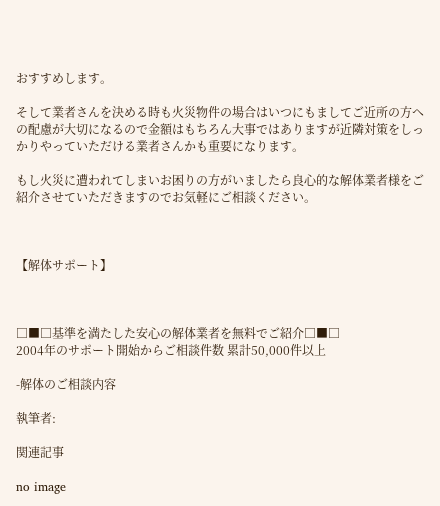おすすめします。

そして業者さんを決める時も火災物件の場合はいつにもましてご近所の方への配慮が大切になるので金額はもちろん大事ではありますが近隣対策をしっかりやっていただける業者さんかも重要になります。

もし火災に遭われてしまいお困りの方がいましたら良心的な解体業者様をご紹介させていただきますのでお気軽にご相談ください。



【解体サポート】



□■□基準を満たした安心の解体業者を無料でご紹介□■□
2004年のサポート開始からご相談件数 累計50,000件以上

-解体のご相談内容

執筆者:

関連記事

no image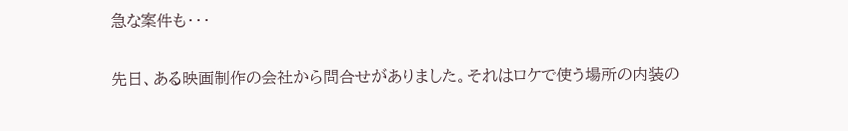急な案件も・・・

先日、ある映画制作の会社から問合せがありました。それはロケで使う場所の内装の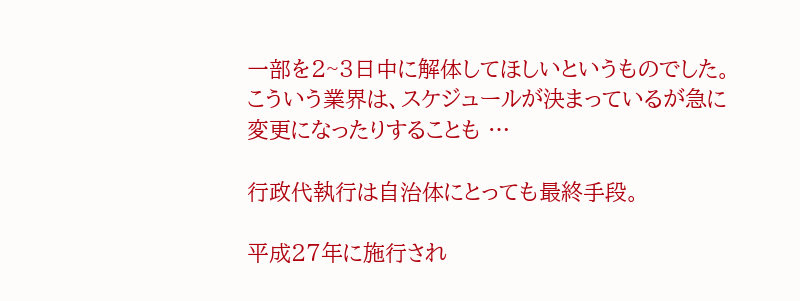一部を2~3日中に解体してほしいというものでした。 こういう業界は、スケジュールが決まっているが急に変更になったりすることも …

行政代執行は自治体にとっても最終手段。

平成27年に施行され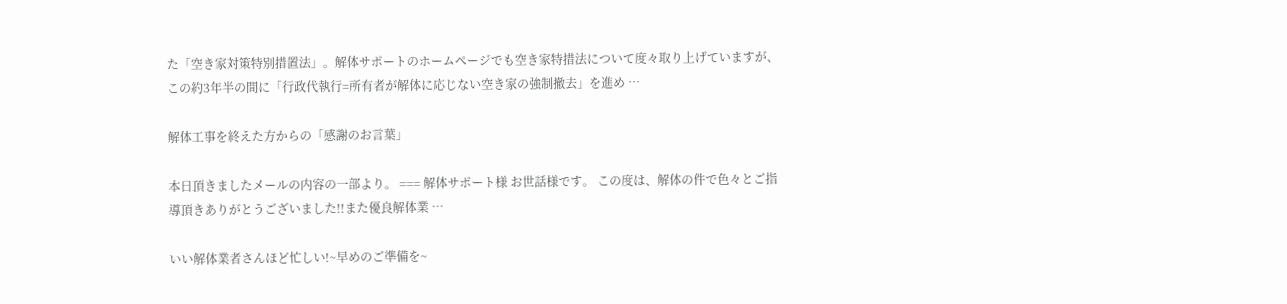た「空き家対策特別措置法」。解体サポートのホームページでも空き家特措法について度々取り上げていますが、この約3年半の間に「行政代執行=所有者が解体に応じない空き家の強制撤去」を進め …

解体工事を終えた方からの「感謝のお言葉」

本日頂きましたメールの内容の一部より。 === 解体サポート様 お世話様です。 この度は、解体の件で色々とご指導頂きありがとうございました!!また優良解体業 …

いい解体業者さんほど忙しい!~早めのご準備を~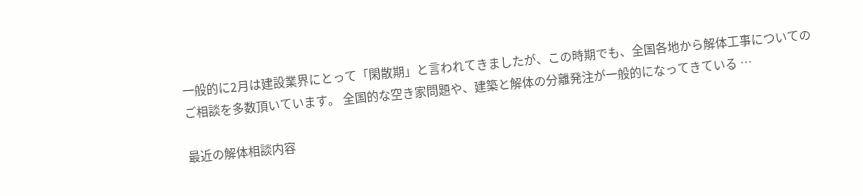一般的に2月は建設業界にとって「閑散期」と言われてきましたが、この時期でも、全国各地から解体工事についてのご相談を多数頂いています。 全国的な空き家問題や、建築と解体の分離発注が一般的になってきている …

最近の解体相談内容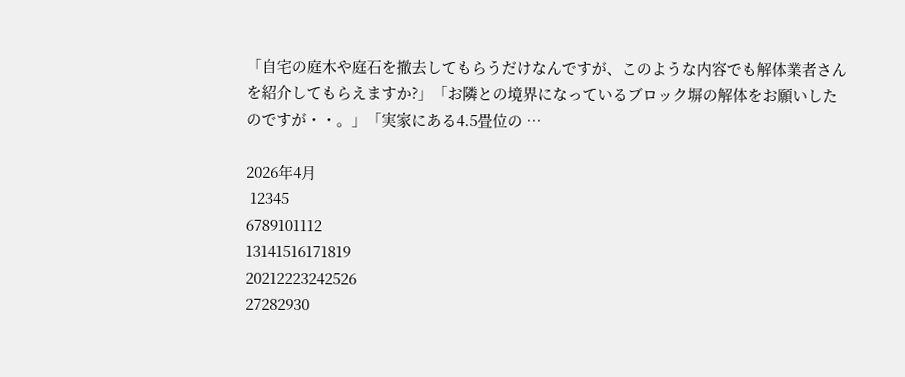「自宅の庭木や庭石を撤去してもらうだけなんですが、このような内容でも解体業者さんを紹介してもらえますか?」「お隣との境界になっているブロック塀の解体をお願いしたのですが・・。」「実家にある4.5畳位の …

2026年4月
 12345
6789101112
13141516171819
20212223242526
27282930